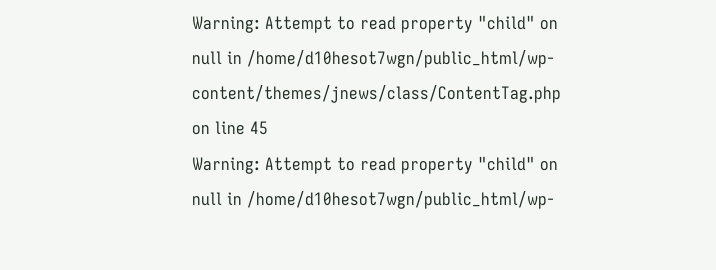Warning: Attempt to read property "child" on null in /home/d10hesot7wgn/public_html/wp-content/themes/jnews/class/ContentTag.php on line 45
Warning: Attempt to read property "child" on null in /home/d10hesot7wgn/public_html/wp-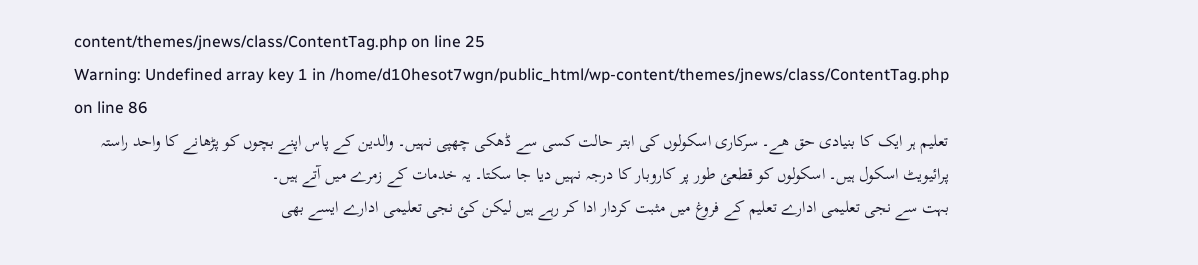content/themes/jnews/class/ContentTag.php on line 25
Warning: Undefined array key 1 in /home/d10hesot7wgn/public_html/wp-content/themes/jnews/class/ContentTag.php on line 86
تعلیم ہر ایک کا بنیادی حق ھے۔ سرکاری اسکولوں کی ابتر حالت کسی سے ڈھکی چھپی نہیں۔ والدین کے پاس اپنے بچوں کو پڑھانے کا واحد راستہ پرائیویٹ اسکول ہیں۔ اسکولوں کو قطعئ طور پر کاروبار کا درجہ نہیں دیا جا سکتا۔ یہ خدمات کے زمرے میں آتے ہیں۔
بہت سے نجی تعلیمی ادارے تعلیم کے فروغ میں مثبت کردار ادا کر رہے ہیں لیکن کئ نجی تعلیمی ادارے ایسے بھی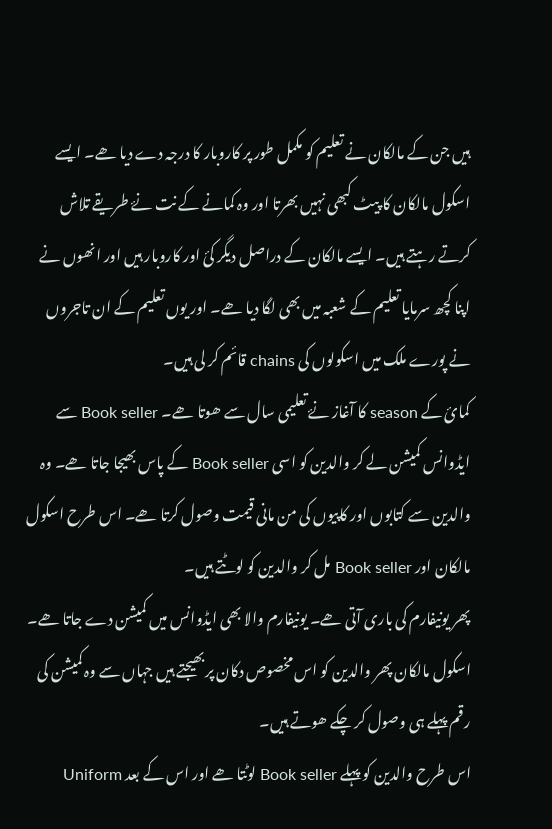ہیں جن کے مالکان نے تعلیم کو مکمل طور پر کاروبار کا درجہ دے دیا ھے۔ ایسے اسکول مالکان کا پیٹ کبھی نہیں بھرتا اور وہ کمانے کے نت نۓ طریقے تلاش کرتے رہتے ہیں۔ ایسے مالکان کے دراصل دیگر کئ اور کاروبار ہیں اور انھوں نے اپنا کچھ سرمایا تعلیم کے شعبہ میں بھی لگا دیا ھے۔ اور یوں تعلیم کے ان تاجروں نے پورے ملک میں اسکولوں کی chains قائم کر لی ہیں۔
کمائ کے season کا آغاز نۓ تعلیمی سال سے ھوتا ھے۔ Book seller سے ایڈوانس کمیشن لے کر والدین کو اسی Book seller کے پاس بھیجا جاتا ھے۔ وہ والدین سے کتابوں اور کاپیوں کی من مانی قیمت وصول کرتا ھے۔ اس طرح اسکول مالکان اور Book seller مل کر والدین کو لوٹتے ہیں۔
پھر یونیفارم کی باری آتی ھے۔ یونیفارم والا بھی ایڈوانس میں کمیشن دے جاتا ھے۔ اسکول مالکان پھر والدین کو اس مخصوص دکان پر بھیجتے ہیں جہاں سے وہ کمیشن کی رقم پہلے ہی وصول کر چکے ھوتے ہیں۔
اس طرح والدین کو پہلے Book seller لوٹتا ھے اور اس کے بعد Uniform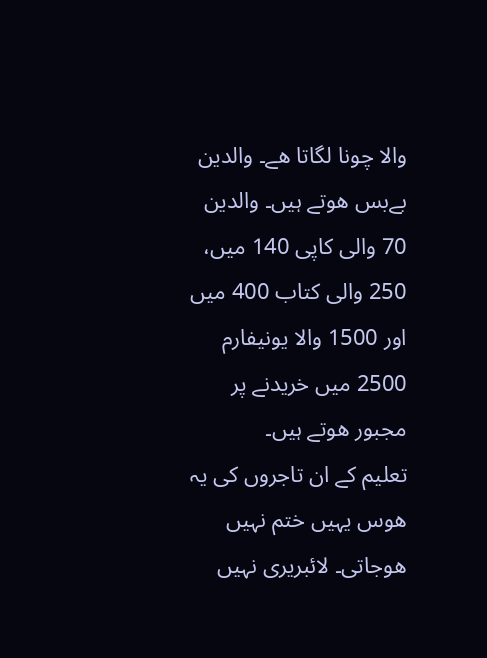والا چونا لگاتا ھے۔ والدین بےبس ھوتے ہیں۔ والدین 70 والی کاپی 140 میں، 250 والی کتاب 400 میں اور 1500 والا یونیفارم 2500 میں خریدنے پر مجبور ھوتے ہیں۔
تعلیم کے ان تاجروں کی یہ ھوس یہیں ختم نہیں ھوجاتی۔ لائبریری نہیں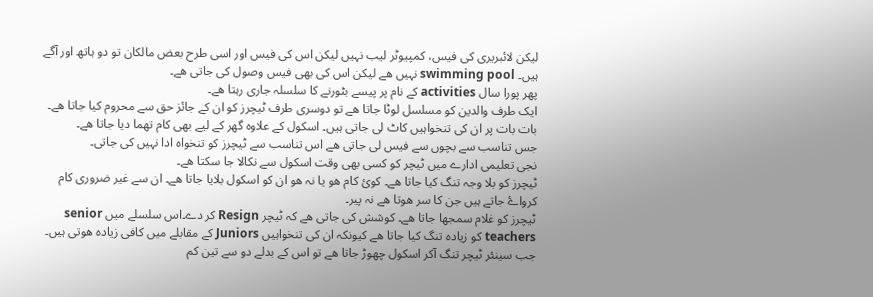لیکن لائبریری کی فیس، کمپیوٹر لیب نہیں لیکن اس کی فیس اور اسی طرح بعض مالکان تو دو ہاتھ اور آگے ہیں۔ swimming pool نہیں ھے لیکن اس کی بھی فیس وصول کی جاتی ھے۔
پھر پورا سال activities کے نام پر پیسے بٹورنے کا سلسلہ جاری رہتا ھے۔
ایک طرف والدین کو مسلسل لوٹا جاتا ھے تو دوسری طرف ٹیچرز کو ان کے جائز حق سے محروم کیا جاتا ھے۔ بات بات پر ان کی تنخواہیں کاٹ لی جاتی ہیں۔ اسکول کے علاوہ گھر کے لیے بھی کام تھما دیا جاتا ھے۔
جس تناسب سے بچوں سے فیس لی جاتی ھے اس تناسب سے ٹیچرز کو تنخواہ ادا نہیں کی جاتی۔
نجی تعلیمی ادارے میں ٹیچر کو کسی بھی وقت اسکول سے نکالا جا سکتا ھے۔
ٹیچرز کو بلا وجہ تنگ کیا جاتا ھے۔ کوئ کام ھو یا نہ ھو ان کو اسکول بلایا جاتا ھے۔ ان سے غیر ضروری کام کرواۓ جاتے ہیں جن کا سر ھوتا ھے نہ پیر۔
ٹیچرز کو غلام سمجھا جاتا ھے۔ کوشش کی جاتی ھے کہ ٹیچر Resign کر دے۔اس سلسلے میں senior teachers کو زیادہ تنگ کیا جاتا ھے کیونکہ ان کی تنخواہیں Juniors کے مقابلے میں کافی زیادہ ھوتی ہیں۔ جب سینئر ٹیچر تنگ آکر اسکول چھوڑ جاتا ھے تو اس کے بدلے دو سے تین کم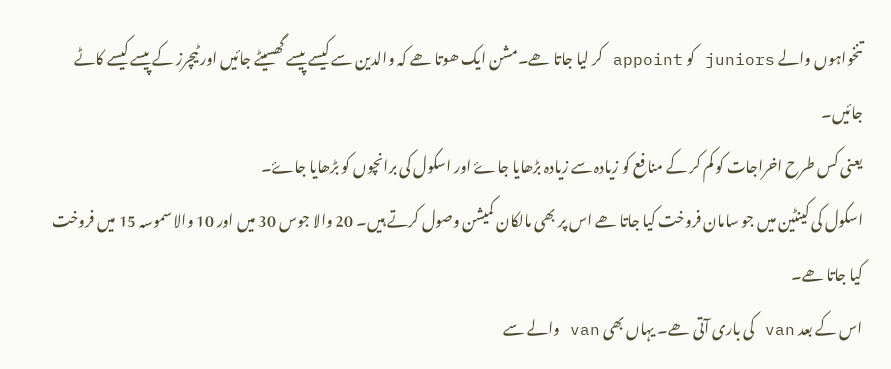تنخواہوں والے juniors کو appoint کر لیا جاتا ھے۔مشن ایک ھوتا ھے کہ والدین سے کیسے پیسے گھسیٹے جائیں اور ٹیچرز کے پیسے کیسے کاٹے جائیں۔
یعنی کس طرح اخراجات کو کم کر کے منافع کو زیادہ سے زیادہ بڑھایا جاۓ اور اسکول کی برانچوں کو بڑھایا جاۓ۔
اسکول کی کینٹین میں جو سامان فروخت کیا جاتا ھے اس پر بھی مالکان کمیشن وصول کرتے ہیں۔ 20 والا جوس 30 میں اور 10 والا سموسہ 15 میں فروخت کیا جاتا ھے۔
اس کے بعد van کی باری آتی ھے۔ یہاں بھی van والے سے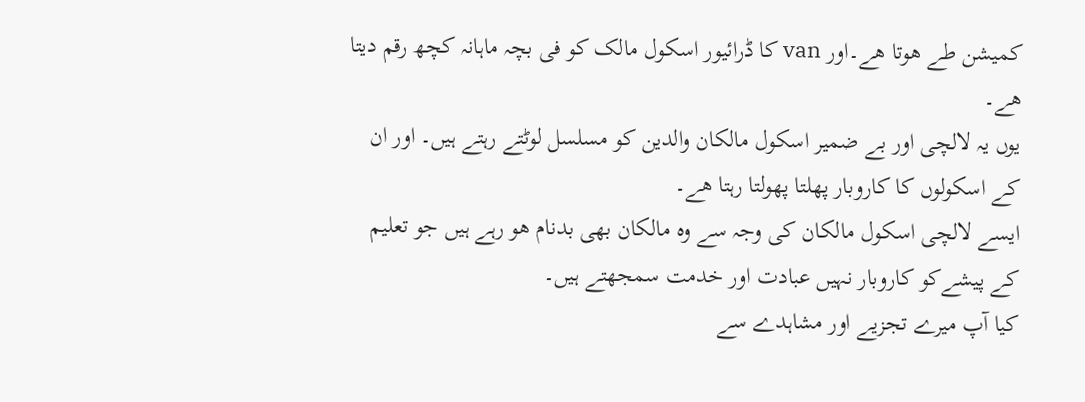کمیشن طے ھوتا ھے۔اور van کا ڈرائیور اسکول مالک کو فی بچہ ماہانہ کچھ رقم دیتا ھے۔
یوں یہ لالچی اور بے ضمیر اسکول مالکان والدین کو مسلسل لوٹتے رہتے ہیں۔ اور ان کے اسکولوں کا کاروبار پھلتا پھولتا رہتا ھے۔
ایسے لالچی اسکول مالکان کی وجہ سے وہ مالکان بھی بدنام ھو رہے ہیں جو تعلیم کے پیشےکو کاروبار نہیں عبادت اور خدمت سمجھتے ہیں۔
کیا آپ میرے تجزیے اور مشاہدے سے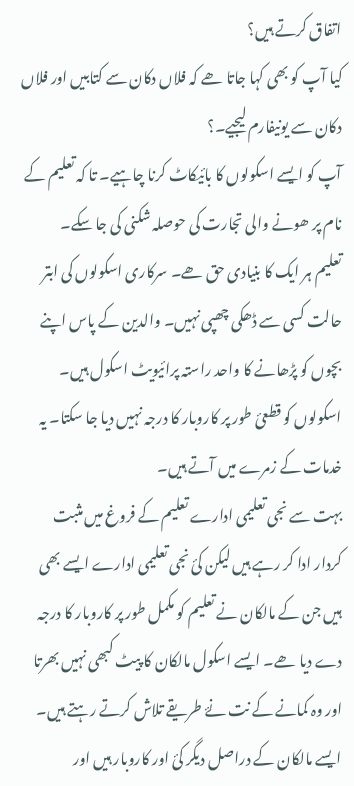اتفاق کرتے ہیں؟
کیا آپ کو بھی کہا جاتا ھے کہ فلاں دکان سے کتابیں اور فلاں دکان سے یونیفارم لیجیے۔؟
آپ کو ایسے اسکولوں کا بائیکاٹ کرنا چاہیے۔ تا کہ تعلیم کے نام پر ھونے والی تجارت کی حوصلہ شکنی کی جا سکے۔
تعلیم ہر ایک کا بنیادی حق ھے۔ سرکاری اسکولوں کی ابتر حالت کسی سے ڈھکی چھپی نہیں۔ والدین کے پاس اپنے بچوں کو پڑھانے کا واحد راستہ پرائیویٹ اسکول ہیں۔ اسکولوں کو قطعئ طور پر کاروبار کا درجہ نہیں دیا جا سکتا۔ یہ خدمات کے زمرے میں آتے ہیں۔
بہت سے نجی تعلیمی ادارے تعلیم کے فروغ میں مثبت کردار ادا کر رہے ہیں لیکن کئ نجی تعلیمی ادارے ایسے بھی ہیں جن کے مالکان نے تعلیم کو مکمل طور پر کاروبار کا درجہ دے دیا ھے۔ ایسے اسکول مالکان کا پیٹ کبھی نہیں بھرتا اور وہ کمانے کے نت نۓ طریقے تلاش کرتے رہتے ہیں۔ ایسے مالکان کے دراصل دیگر کئ اور کاروبار ہیں اور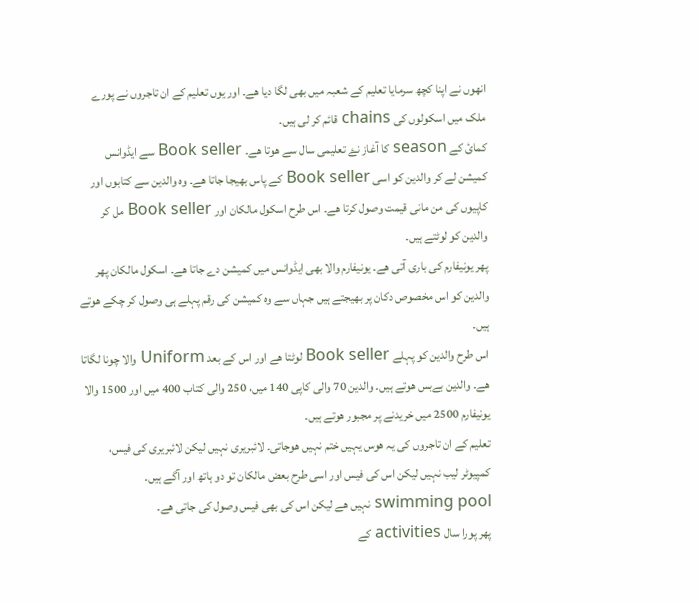انھوں نے اپنا کچھ سرمایا تعلیم کے شعبہ میں بھی لگا دیا ھے۔ اور یوں تعلیم کے ان تاجروں نے پورے ملک میں اسکولوں کی chains قائم کر لی ہیں۔
کمائ کے season کا آغاز نۓ تعلیمی سال سے ھوتا ھے۔ Book seller سے ایڈوانس کمیشن لے کر والدین کو اسی Book seller کے پاس بھیجا جاتا ھے۔ وہ والدین سے کتابوں اور کاپیوں کی من مانی قیمت وصول کرتا ھے۔ اس طرح اسکول مالکان اور Book seller مل کر والدین کو لوٹتے ہیں۔
پھر یونیفارم کی باری آتی ھے۔ یونیفارم والا بھی ایڈوانس میں کمیشن دے جاتا ھے۔ اسکول مالکان پھر والدین کو اس مخصوص دکان پر بھیجتے ہیں جہاں سے وہ کمیشن کی رقم پہلے ہی وصول کر چکے ھوتے ہیں۔
اس طرح والدین کو پہلے Book seller لوٹتا ھے اور اس کے بعد Uniform والا چونا لگاتا ھے۔ والدین بےبس ھوتے ہیں۔ والدین 70 والی کاپی 140 میں، 250 والی کتاب 400 میں اور 1500 والا یونیفارم 2500 میں خریدنے پر مجبور ھوتے ہیں۔
تعلیم کے ان تاجروں کی یہ ھوس یہیں ختم نہیں ھوجاتی۔ لائبریری نہیں لیکن لائبریری کی فیس، کمپیوٹر لیب نہیں لیکن اس کی فیس اور اسی طرح بعض مالکان تو دو ہاتھ اور آگے ہیں۔ swimming pool نہیں ھے لیکن اس کی بھی فیس وصول کی جاتی ھے۔
پھر پورا سال activities کے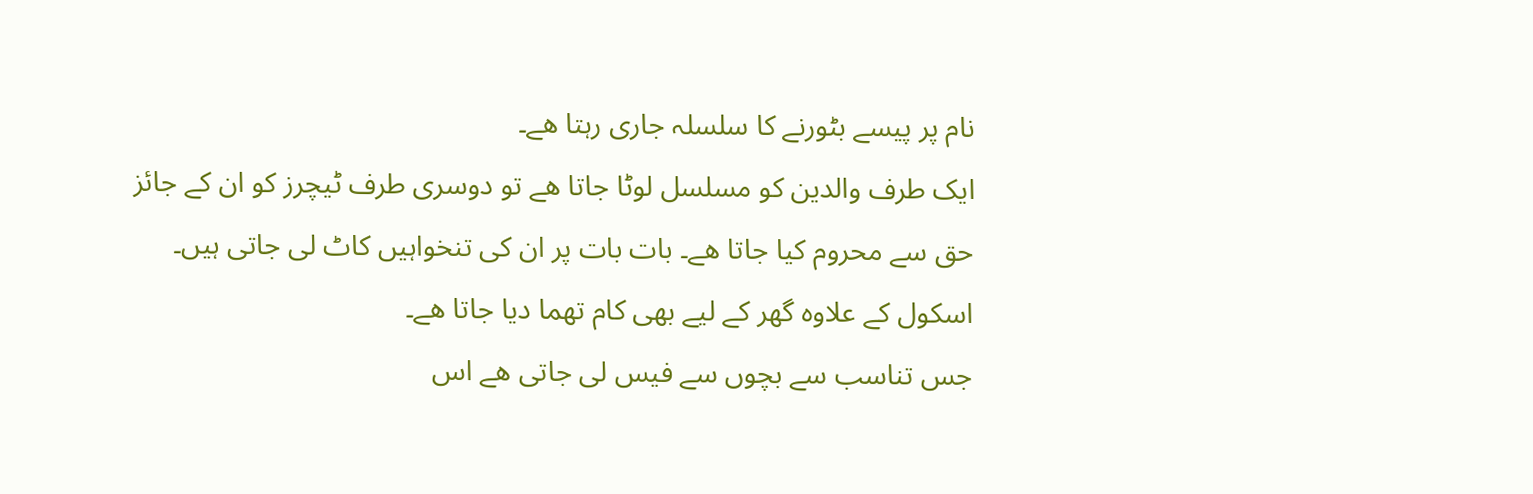نام پر پیسے بٹورنے کا سلسلہ جاری رہتا ھے۔
ایک طرف والدین کو مسلسل لوٹا جاتا ھے تو دوسری طرف ٹیچرز کو ان کے جائز حق سے محروم کیا جاتا ھے۔ بات بات پر ان کی تنخواہیں کاٹ لی جاتی ہیں۔ اسکول کے علاوہ گھر کے لیے بھی کام تھما دیا جاتا ھے۔
جس تناسب سے بچوں سے فیس لی جاتی ھے اس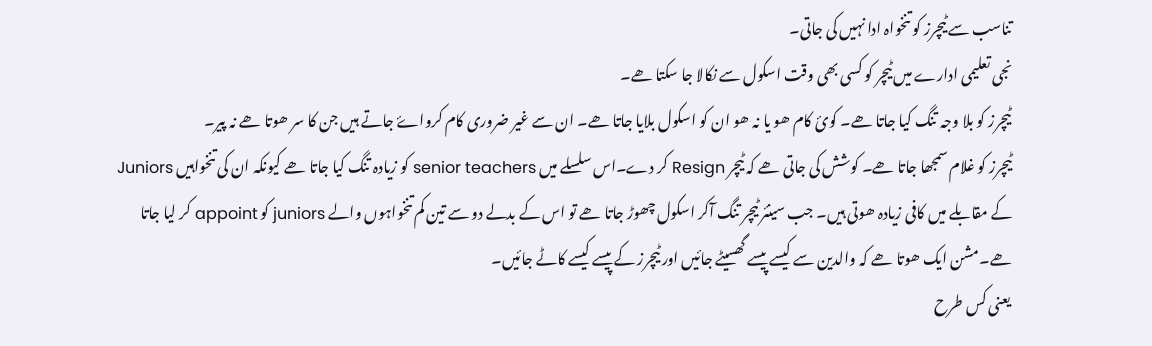تناسب سے ٹیچرز کو تنخواہ ادا نہیں کی جاتی۔
نجی تعلیمی ادارے میں ٹیچر کو کسی بھی وقت اسکول سے نکالا جا سکتا ھے۔
ٹیچرز کو بلا وجہ تنگ کیا جاتا ھے۔ کوئ کام ھو یا نہ ھو ان کو اسکول بلایا جاتا ھے۔ ان سے غیر ضروری کام کرواۓ جاتے ہیں جن کا سر ھوتا ھے نہ پیر۔
ٹیچرز کو غلام سمجھا جاتا ھے۔ کوشش کی جاتی ھے کہ ٹیچر Resign کر دے۔اس سلسلے میں senior teachers کو زیادہ تنگ کیا جاتا ھے کیونکہ ان کی تنخواہیں Juniors کے مقابلے میں کافی زیادہ ھوتی ہیں۔ جب سینئر ٹیچر تنگ آکر اسکول چھوڑ جاتا ھے تو اس کے بدلے دو سے تین کم تنخواہوں والے juniors کو appoint کر لیا جاتا ھے۔مشن ایک ھوتا ھے کہ والدین سے کیسے پیسے گھسیٹے جائیں اور ٹیچرز کے پیسے کیسے کاٹے جائیں۔
یعنی کس طرح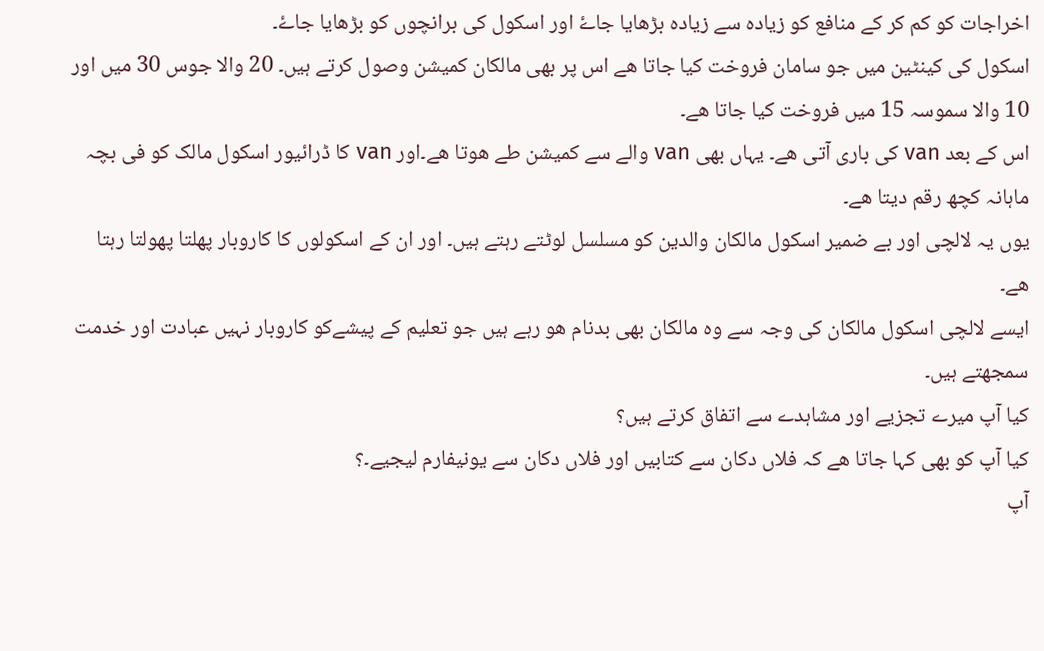اخراجات کو کم کر کے منافع کو زیادہ سے زیادہ بڑھایا جاۓ اور اسکول کی برانچوں کو بڑھایا جاۓ۔
اسکول کی کینٹین میں جو سامان فروخت کیا جاتا ھے اس پر بھی مالکان کمیشن وصول کرتے ہیں۔ 20 والا جوس 30 میں اور 10 والا سموسہ 15 میں فروخت کیا جاتا ھے۔
اس کے بعد van کی باری آتی ھے۔ یہاں بھی van والے سے کمیشن طے ھوتا ھے۔اور van کا ڈرائیور اسکول مالک کو فی بچہ ماہانہ کچھ رقم دیتا ھے۔
یوں یہ لالچی اور بے ضمیر اسکول مالکان والدین کو مسلسل لوٹتے رہتے ہیں۔ اور ان کے اسکولوں کا کاروبار پھلتا پھولتا رہتا ھے۔
ایسے لالچی اسکول مالکان کی وجہ سے وہ مالکان بھی بدنام ھو رہے ہیں جو تعلیم کے پیشےکو کاروبار نہیں عبادت اور خدمت سمجھتے ہیں۔
کیا آپ میرے تجزیے اور مشاہدے سے اتفاق کرتے ہیں؟
کیا آپ کو بھی کہا جاتا ھے کہ فلاں دکان سے کتابیں اور فلاں دکان سے یونیفارم لیجیے۔؟
آپ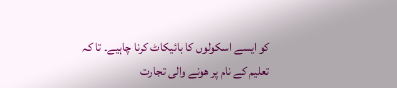کو ایسے اسکولوں کا بائیکاٹ کرنا چاہیے۔ تا کہ تعلیم کے نام پر ھونے والی تجارت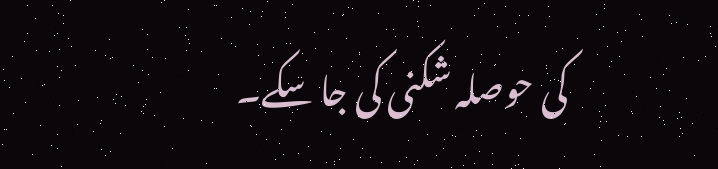کی حوصلہ شکنی کی جا سکے۔